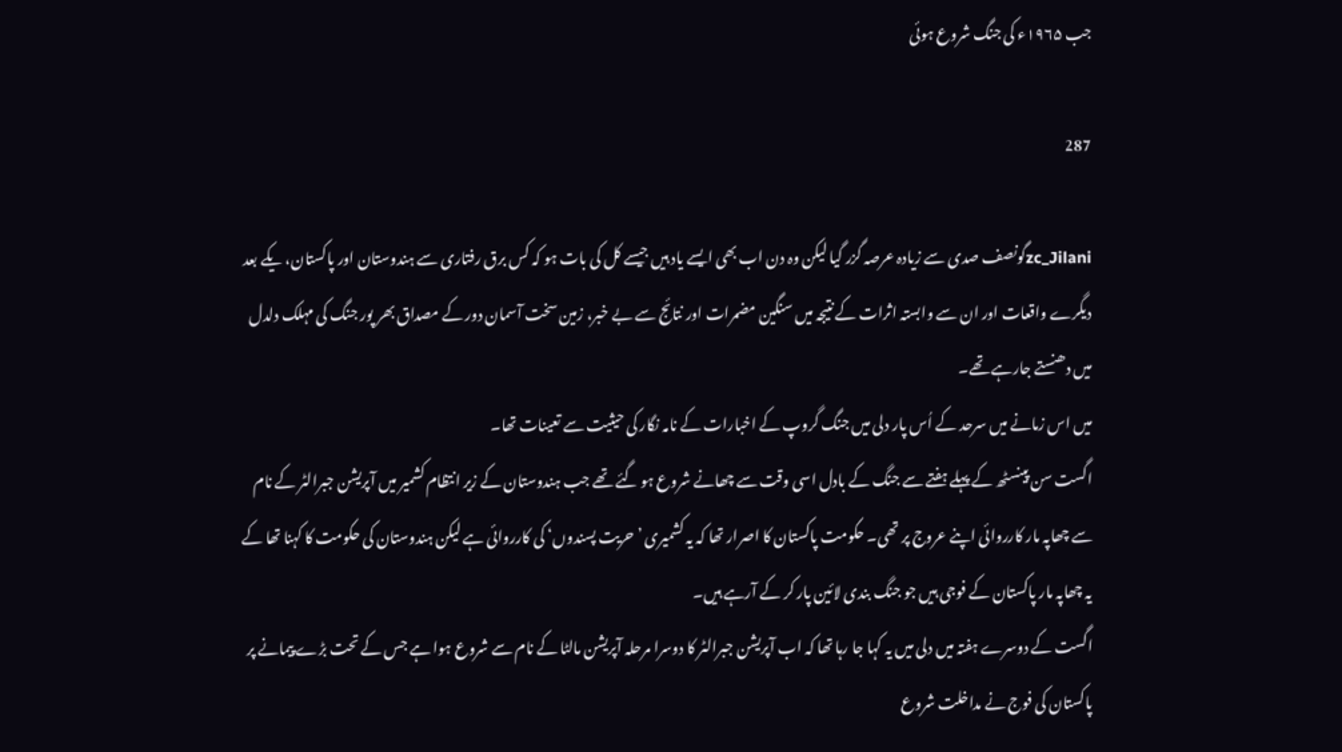جب ۱۹۶۵ء کی جنگ شروع ہوئی

287

zc_Jilaniگونصف صدی سے زیادہ عرصہ گزر گیا لیکن وہ دن اب بھی ایسے یاد ہیں جیسے کل کی بات ہو کہ کس برق رفتاری سے ہندوستان اور پاکستان، یکے بعد دیگرے واقعات اور ان سے وابستہ اثرات کے نتیجہ میں سنگین مضمرات اور نتائج سے بے خبر، زمین سخت آسمان دور کے مصداق بھر پور جنگ کی مہلک دلدل میں دھنستے جارہے تھے۔
میں اس زمانے میں سرحد کے اُس پار دلی میں جنگ گروپ کے اخبارات کے نامہ نگار کی حیثیت سے تعینات تھا۔
اگست سن پینسٹھ کے پہلے ہفتے سے جنگ کے بادل اسی وقت سے چھانے شروع ہو گئے تھے جب ہندوستان کے زیر انتظام کشمیر میں آپریشن جبرالٹر کے نام سے چھاپہ مار کارروائی اپنے عروج پر تھی۔ حکومت پاکستان کا اصرار تھا کہ یہ کشمیری ’حریت پسندوں‘ کی کارروائی ہے لیکن ہندوستان کی حکومت کا کہنا تھا کے یہ چھاپہ مار پاکستان کے فوجی ہیں جو جنگ بندی لائین پار کر کے آرہے ہیں۔
اگست کے دوسرے ہفتہ میں دلی میں یہ کہا جا رہا تھا کہ اب آپریشن جبرالٹر کا دوسرا مرحلہ آپریشن مالٹا کے نام سے شروع ہوا ہے جس کے تحت بڑے پیمانے پر پاکستان کی فوج نے مداخلت شروع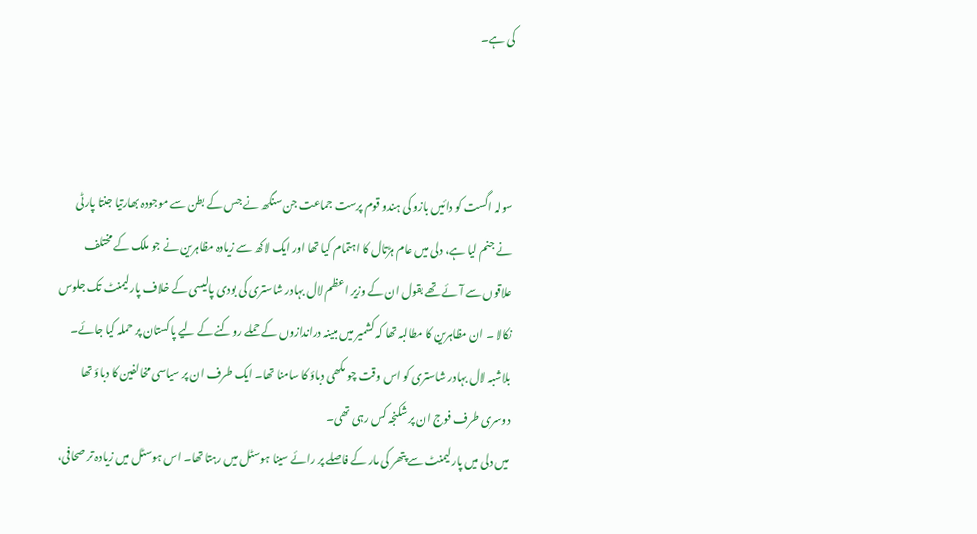کی ہے۔



سولہ اگست کو دائیں بازو کی ہندو قوم پرست جماعت جن سنگھ نے جس کے بطن سے موجودہ بھارتیا جنتا پارٹی نے جنم لیا ہے، دلی میں عام ہڑتال کا اہتمام کیا تھا اور ایک لاکھ سے زیادہ مظاہرین نے جو ملک کے مختلف علاقوں سے آئے تھے بقول ان کے وزیر اعظم لال بہادر شاستری کی بودی پالیسی کے خلاف پارلیمنٹ تک جلوس نکالا ۔ ان مظاہرین کا مطالبہ تھا کہ کشمیر میں مبینہ دراندازوں کے حملے روکنے کے لیے پاکستان پر حملہ کیا جائے۔ بلاشبہ لال بہادر شاستری کو اس وقت چو مکھی دباؤ کا سامنا تھا۔ ایک طرف ان پر سیاسی مخالفین کا دباؤ تھا دوسری طرف فوج ان پر شکنجہ کس رہی تھی۔
میں دلی میں پارلیمنٹ سے پتھر کی مار کے فاصلے پر رائے سینا ہوسٹل میں رہتا تھا۔ اس ہوسٹل میں زیادہ تر صحافی،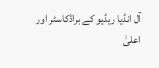آل انڈیا ریڈیو کے براڈکاسٹر اور اعلیٰ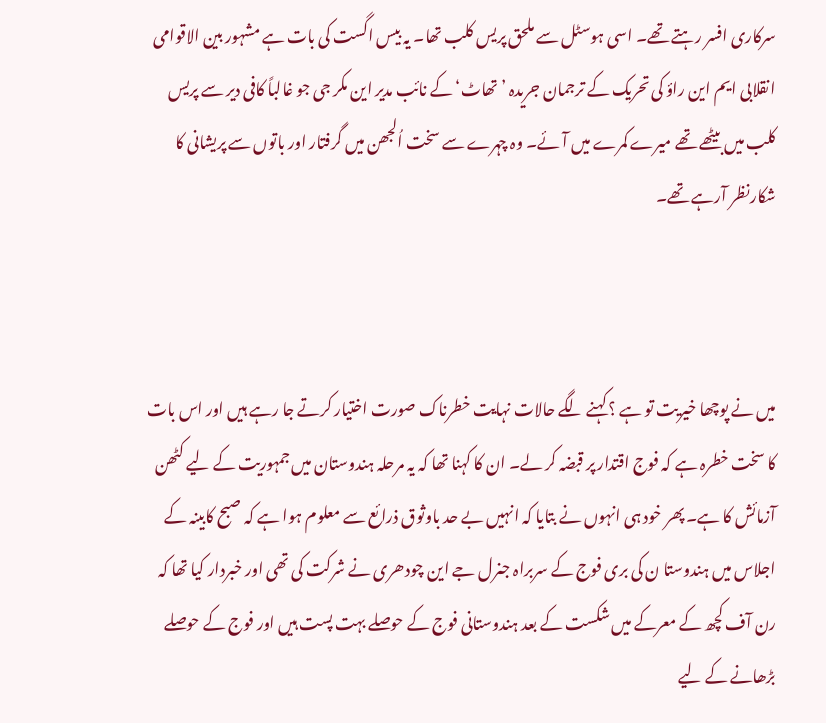سرکاری افسر رہتے تھے۔ اسی ہوسٹل سے ملحق پریس کلب تھا۔ یہ بیس اگست کی بات ہے مشہور بین الاقوامی انقلابی ایم این راؤ کی تحریک کے ترجمان جریدہ ’تھاٹ‘ کے نائب مدیر این مکر جی جو غالباً کافی دیر سے پریس کلب میں بیٹھے تھے میرے کمرے میں آئے۔ وہ چہرے سے سخت اُلجھن میں گرفتار اور باتوں سے پریشانی کا شکارنظر آرہے تھے۔



میں نے پوچھا خیریت تو ہے ؟ کہنے لگے حالات نہایت خطرناک صورت اختیار کرتے جا رہے ہیں اور اس بات کا سخت خطرہ ہے کہ فوج اقتدار پر قبضہ کر لے۔ ان کا کہنا تھا کہ یہ مرحلہ ہندوستان میں جمہوریت کے لیے کٹھن آزمائش کا ہے۔ پھر خود ہی انہوں نے بتایا کہ انہیں بے حد باوثوق ذرائع سے معلوم ہوا ہے کہ صبح کابینہ کے اجلاس میں ہندوستا ن کی بری فوج کے سربراہ جنرل جے این چودھری نے شرکت کی تھی اور خبردار کیا تھا کہ رن آف کچھ کے معرکے میں شکست کے بعد ہندوستانی فوج کے حوصلے بہت پست ہیں اور فوج کے حوصلے بڑھانے کے لیے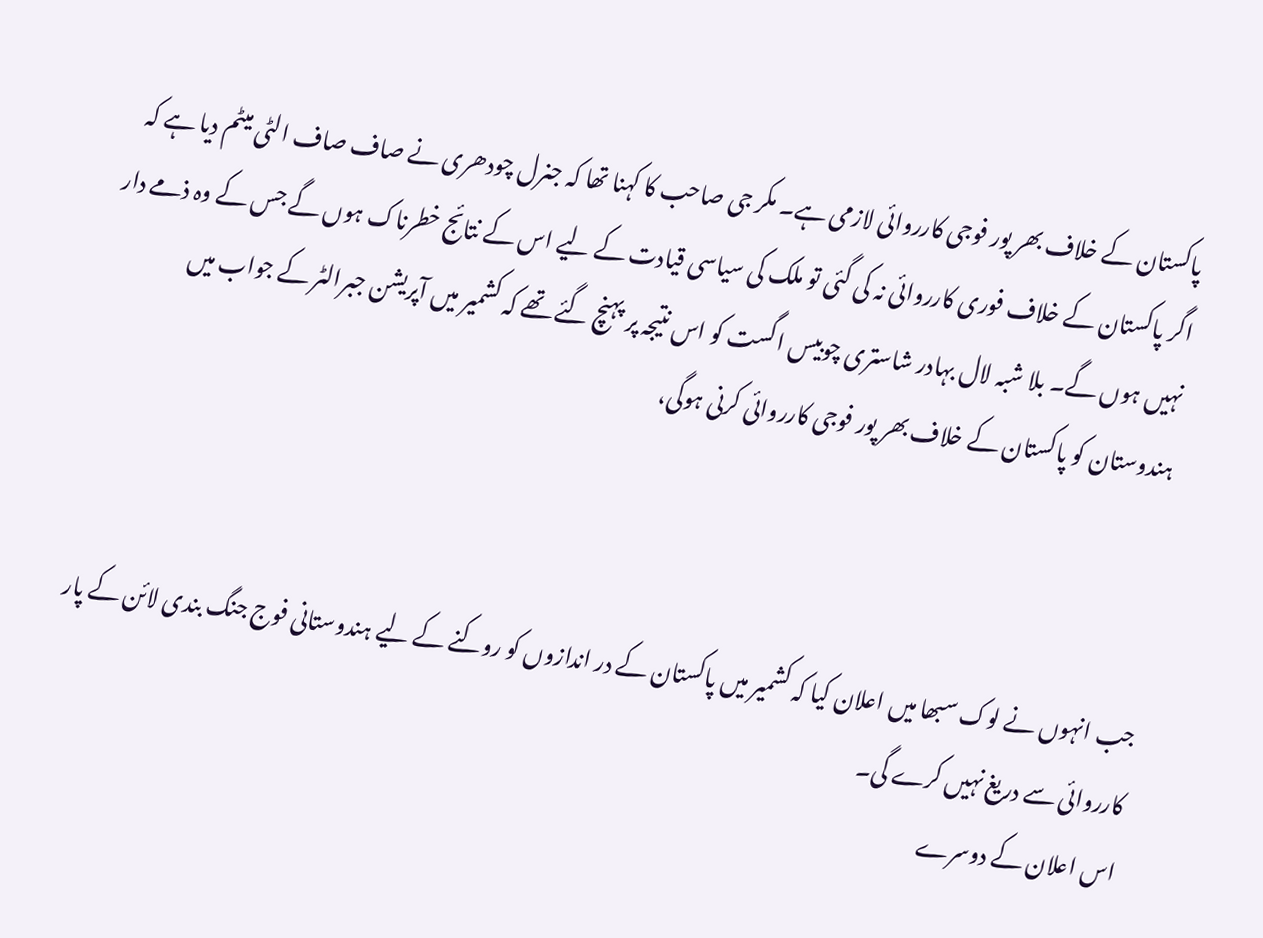پاکستان کے خلاف بھر پور فوجی کارروائی لازمی ہے۔ مکر جی صاحب کا کہنا تھا کہ جنرل چودھری نے صاف صاف الٹی میٹم دیا ہے کہ اگر پاکستان کے خلاف فوری کارروائی نہ کی گئی تو ملک کی سیاسی قیادت کے لیے اس کے نتائج خطرناک ہوں گے جس کے وہ ذمے دار نہیں ہوں گے۔ بلا شبہ لال بہادر شاستری چوبیس اگست کو اس نتیجہ پر پہنچ گئے تھے کہ کشمیر میں آپریشن جبرالٹر کے جواب میں ہندوستان کو پاکستان کے خلاف بھر پور فوجی کارروائی کرنی ہوگی،



جب انہوں نے لوک سبھا میں اعلان کیا کہ کشمیر میں پاکستان کے در اندازوں کو روکنے کے لیے ہندوستانی فوج جنگ بندی لائن کے پار کارروائی سے دریغ نہیں کرے گی۔
اس اعلان کے دوسرے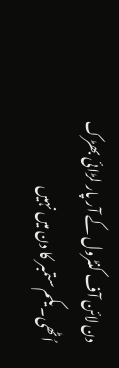دن لائن آف کنٹرول کے آر پار لڑائی بھڑک اُٹھی۔ یکم ستمبر کا دن میں نہیں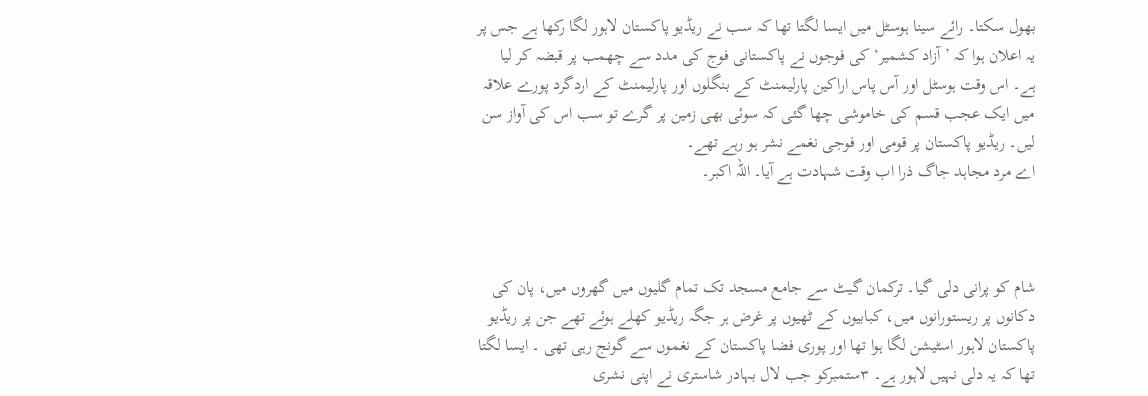بھول سکتا۔ رائے سینا ہوسٹل میں ایسا لگتا تھا کہ سب نے ریڈیو پاکستان لاہور لگا رکھا ہے جس پر یہ اعلان ہوا کہ ’آزاد کشمیر‘ کی فوجوں نے پاکستانی فوج کی مدد سے چھمب پر قبضہ کر لیا ہے۔ اس وقت ہوسٹل اور آس پاس اراکین پارلیمنٹ کے بنگلوں اور پارلیمنٹ کے اردگرد پورے علاقہ میں ایک عجب قسم کی خاموشی چھا گئی کہ سوئی بھی زمین پر گرے تو سب اس کی آواز سن لیں۔ ریڈیو پاکستان پر قومی اور فوجی نغمے نشر ہو رہے تھے۔
اے مرد مجاہد جاگ ذرا اب وقت شہادت ہے آیا۔ اللہ اکبر۔



شام کو پرانی دلی گیا۔ ترکمان گیٹ سے جامع مسجد تک تمام گلیوں میں گھروں میں، پان کی دکانوں پر ریستورانوں میں، کبابیوں کے ٹھیوں پر غرض ہر جگہ ریڈیو کھلے ہوئے تھے جن پر ریڈیو پاکستان لاہور اسٹیشن لگا ہوا تھا اور پوری فضا پاکستان کے نغموں سے گونج رہی تھی ۔ ایسا لگتا تھا کہ یہ دلی نہیں لاہور ہے۔ ۳ستمبرکو جب لال بہادر شاستری نے اپنی نشری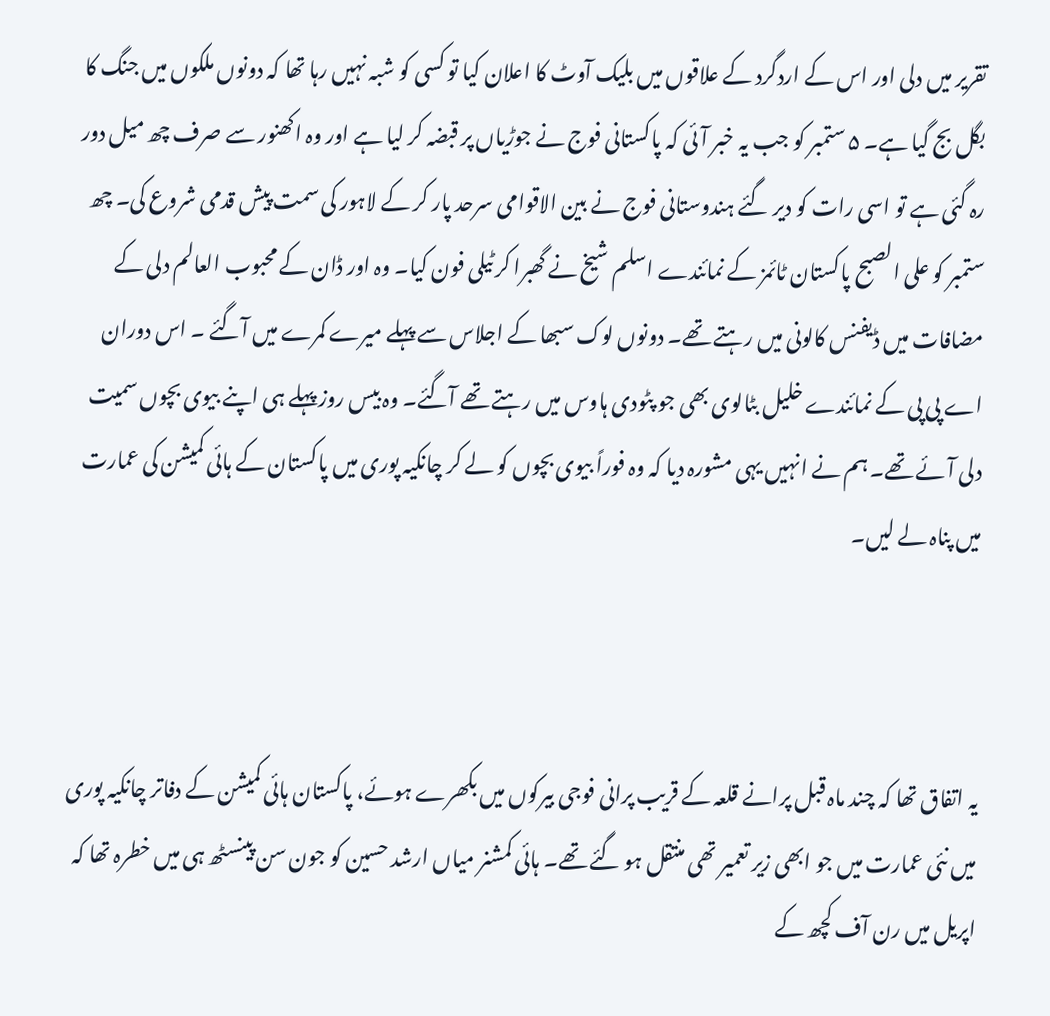تقریر میں دلی اور اس کے اردگرد کے علاقوں میں بلیک آوٹ کا اعلان کیا تو کسی کو شبہ نہیں رہا تھا کہ دونوں ملکوں میں جنگ کا بگل بج گیا ہے۔ ۵ ستمبر کو جب یہ خبر آئی کہ پاکستانی فوج نے جوڑیاں پر قبضہ کر لیا ہے اور وہ اکھنور سے صرف چھ میل دور رہ گئی ہے تو اسی رات کو دیر گئے ہندوستانی فوج نے بین الاقوامی سرحد پار کر کے لاہور کی سمت پیش قدمی شروع کی۔ چھ ستمبر کو علی الصبح پاکستان ٹائمز کے نمائندے اسلم شیخ نے گھبرا کر ٹیلی فون کیا۔ وہ اور ڈان کے محبوب العالم دلی کے مضافات میں ڈیفنس کالونی میں رہتے تھے۔ دونوں لوک سبھا کے اجلاس سے پہلے میرے کمرے میں آگئے ۔ اس دوران اے پی پی کے نمائندے خلیل بٹالوی بھی جو پٹودی ہاوس میں رہتے تھے آگئے۔ وہ بیس روز پہلے ہی اپنے بیوی بچوں سمیت دلی آئے تھے۔ ہم نے انہیں یہی مشورہ دیا کہ وہ فوراً بیوی بچوں کو لے کر چانکیہ پوری میں پاکستان کے ہائی کمیشن کی عمارت میں پناہ لے لیں۔



یہ اتفاق تھا کہ چند ماہ قبل پرانے قلعہ کے قریب پرانی فوجی بیرکوں میں بکھرے ہوئے، پاکستان ہائی کمیشن کے دفاتر چانکیہ پوری میں نئی عمارت میں جو ابھی زیر تعمیر تھی منتقل ہو گئے تھے۔ ہائی کمشنر میاں ارشد حسین کو جون سن پینسٹھ ہی میں خطرہ تھا کہ اپریل میں رن آف کچھ کے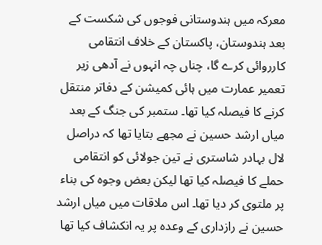معرکہ میں ہندوستانی فوجوں کی شکست کے بعد ہندوستان، پاکستان کے خلاف انتقامی کارروائی کرے گا، چناں چہ انہوں نے آدھی زیر تعمیر عمارت میں ہائی کمیشن کے دفاتر منتقل کرنے کا فیصلہ کیا تھا۔ ستمبر کی جنگ کے بعد میاں ارشد حسین نے مجھے بتایا تھا کہ دراصل لال بہادر شاستری نے تین جولائی کو انتقامی حملے کا فیصلہ کیا تھا لیکن بعض وجوہ کی بناء پر ملتوی کر دیا تھا۔ اس ملاقات میں میاں ارشد حسین نے رازداری کے وعدہ پر یہ انکشاف کیا تھا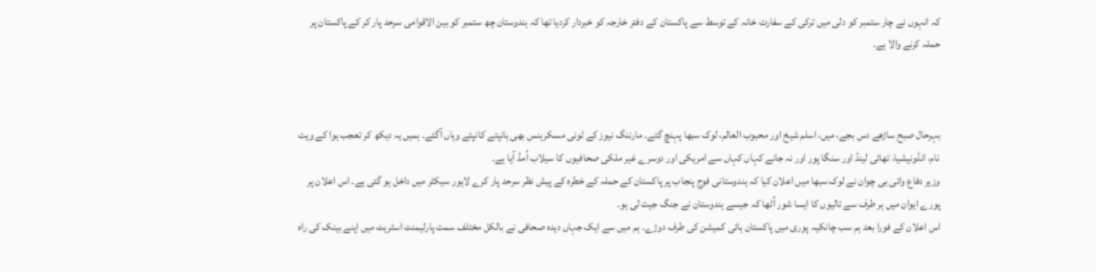کہ انہوں نے چار ستمبر کو دلی میں ترکی کے سفارت خانہ کے توسط سے پاکستان کے دفتر خارجہ کو خبردار کردیا تھا کہ ہندوستان چھ ستمبر کو بین الاقوامی سرحد پار کر کے پاکستان پر حملہ کرنے والا ہے۔



بہرحال صبح ساڑھے دس بجے، میں، اسلم شیخ اور محبوب العالم، لوک سبھا پہنچ گئے۔ مارننگ نیوز کے ٹونی مسکرہنس بھی ہانپتے کانپتے وہاں آگئے۔ ہمیں یہ دیکھ کر تعجب ہوا کے ویت نام، انڈونیشیا، تھائی لینڈ اور سنگا پور اور نہ جانے کہاں کہاں سے امریکی اور دوسرے غیر ملکی صحافیوں کا سیلاب اُمڈ آیا ہے۔
وزیر دفاع وائی بی چوان نے لوک سبھا میں اعلان کیا کہ ہندوستانی فوج پنجاب پر پاکستان کے حملہ کے خطرہ کے پیش نظر سرحد پار کرے لاہور سیکٹر میں داخل ہو گئی ہے۔ اس اعلان پر پورے ایوان میں ہر طرف سے تالیوں کا ایسا شور اُٹھا کہ جیسے ہندوستان نے جنگ جیت لی ہو۔
اس اعلان کے فورا بعد ہم سب چانکیہ پوری میں پاکستان ہائی کمیشن کی طرف دوڑے۔ ہم میں سے ایک جہاں دیدہ صحافی نے بالکل مختلف سمت پارلیمنٹ اسٹریٹ میں اپنے بینک کی راہ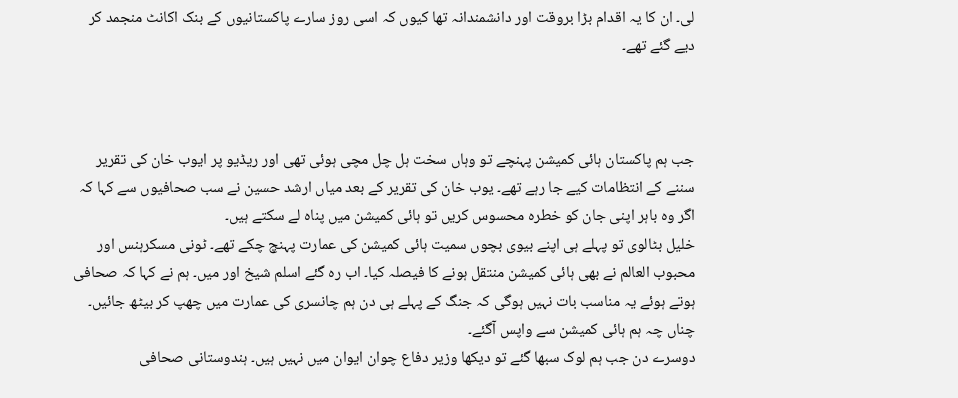لی۔ ان کا یہ اقدام بڑا بروقت اور دانشمندانہ تھا کیوں کہ اسی روز سارے پاکستانیوں کے بنک اکانٹ منجمد کر دیے گئے تھے۔



جب ہم پاکستان ہائی کمیشن پہنچے تو وہاں سخت ہل چل مچی ہوئی تھی اور ریڈیو پر ایوب خان کی تقریر سننے کے انتظامات کیے جا رہے تھے۔ یوب خان کی تقریر کے بعد میاں ارشد حسین نے سب صحافیوں سے کہا کہ اگر وہ باہر اپنی جان کو خطرہ محسوس کریں تو ہائی کمیشن میں پناہ لے سکتے ہیں۔
خلیل بٹالوی تو پہلے ہی اپنے بیوی بچوں سمیت ہائی کمیشن کی عمارت پہنچ چکے تھے۔ ٹونی مسکرہنس اور محبوب العالم نے بھی ہائی کمیشن منتقل ہونے کا فیصلہ کیا۔ اب رہ گئے اسلم شیخ اور میں۔ ہم نے کہا کہ صحافی ہوتے ہوئے یہ مناسب بات نہیں ہوگی کہ جنگ کے پہلے ہی دن ہم چانسری کی عمارت میں چھپ کر بیٹھ جائیں۔ چناں چہ ہم ہائی کمیشن سے واپس آگئے۔
دوسرے دن جب ہم لوک سبھا گئے تو دیکھا وزیر دفاع چوان ایوان میں نہیں ہیں۔ ہندوستانی صحافی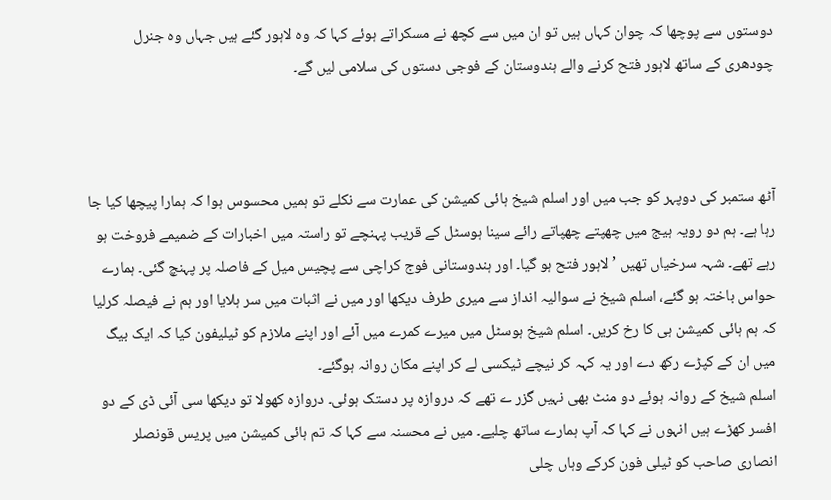دوستوں سے پوچھا کہ چوان کہاں ہیں تو ان میں سے کچھ نے مسکراتے ہوئے کہا کہ وہ لاہور گئے ہیں جہاں وہ جنرل چودھری کے ساتھ لاہور فتح کرنے والے ہندوستان کے فوجی دستوں کی سلامی لیں گے۔



آٹھ ستمبر کی دوپہر کو جب میں اور اسلم شیخ ہائی کمیشن کی عمارت سے نکلے تو ہمیں محسوس ہوا کہ ہمارا پیچھا کیا جا رہا ہے۔ ہم دو رویہ ہیج میں چھپتے چھپاتے رائے سینا ہوسٹل کے قریب پہنچے تو راستہ میں اخبارات کے ضمیمے فروخت ہو رہے تھے۔ شہہ سرخیاں تھیں ’لاہور فتح ہو گیا۔ اور ہندوستانی فوج کراچی سے پچیس میل کے فاصلہ پر پہنچ گئی۔ ہمارے حواس باختہ ہو گئے، اسلم شیخ نے سوالیہ انداز سے میری طرف دیکھا اور میں نے اثبات میں سر ہلایا اور ہم نے فیصلہ کرلیا کہ ہم ہائی کمیشن ہی کا رخ کریں۔ اسلم شیخ ہوسٹل میں میرے کمرے میں آئے اور اپنے ملازم کو ٹیلیفون کیا کہ ایک بیگ میں ان کے کپڑے رکھ دے اور یہ کہہ کر نیچے ٹیکسی لے کر اپنے مکان روانہ ہوگئے۔
اسلم شیخ کے روانہ ہوئے دو منٹ بھی نہیں گزر ے تھے کہ دروازہ پر دستک ہوئی۔ دروازہ کھولا تو دیکھا سی آئی ڈی کے دو افسر کھڑے ہیں انہوں نے کہا کہ آپ ہمارے ساتھ چلیے۔ میں نے محسنہ سے کہا کہ تم ہائی کمیشن میں پریس قونصلر انصاری صاحب کو ٹیلی فون کرکے وہاں چلی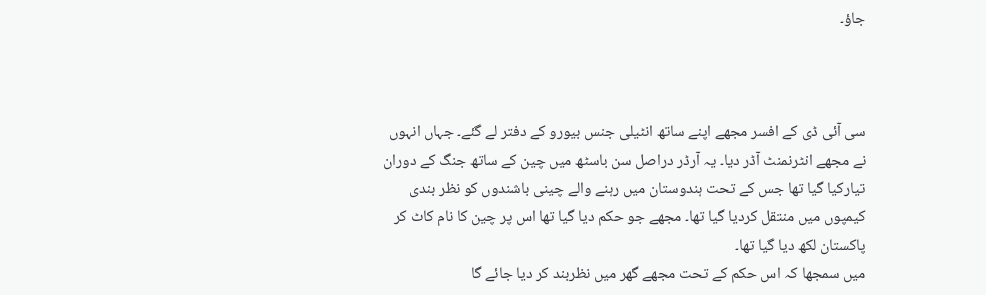جاؤ۔



سی آئی ڈی کے افسر مجھے اپنے ساتھ انٹیلی جنس بیورو کے دفتر لے گئے۔ جہاں انہوں نے مجھے انٹرنمنٹ آڈر دیا۔ یہ آرڈر دراصل سن باسٹھ میں چین کے ساتھ جنگ کے دوران تیارکیا گیا تھا جس کے تحت ہندوستان میں رہنے والے چینی باشندوں کو نظر بندی کیمپوں میں منتقل کردیا گیا تھا۔ مجھے جو حکم دیا گیا تھا اس پر چین کا نام کاٹ کر پاکستان لکھ دیا گیا تھا۔
میں سمجھا کہ اس حکم کے تحت مجھے گھر میں نظربند کر دیا جائے گا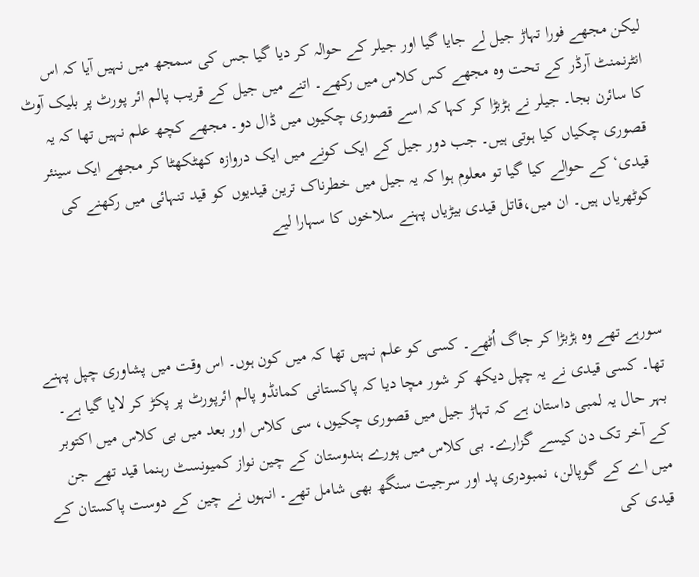لیکن مجھے فورا تہاڑ جیل لے جایا گیا اور جیلر کے حوالہ کر دیا گیا جس کی سمجھ میں نہیں آیا کہ اس انٹرنمنٹ آرڈر کے تحت وہ مجھے کس کلاس میں رکھے۔ اتنے میں جیل کے قریب پالم ائر پورٹ پر بلیک آوٹ کا سائرن بجا۔ جیلر نے ہڑبڑا کر کہا کہ اسے قصوری چکیوں میں ڈال دو۔ مجھے کچھ علم نہیں تھا کہ یہ قصوری چکیاں کیا ہوتی ہیں۔ جب دور جیل کے ایک کونے میں ایک دروازہ کھٹکھٹا کر مجھے ایک سینئر قیدی‘ کے حوالے کیا گیا تو معلوم ہوا کہ یہ جیل میں خطرناک ترین قیدیوں کو قید تنہائی میں رکھنے کی کوٹھریاں ہیں۔ ان میں،قاتل قیدی بیڑیاں پہنے سلاخوں کا سہارا لیے



سورہے تھے وہ ہڑبڑا کر جاگ اُٹھے۔ کسی کو علم نہیں تھا کہ میں کون ہوں۔ اس وقت میں پشاوری چپل پہنے تھا۔ کسی قیدی نے یہ چپل دیکھ کر شور مچا دیا کہ پاکستانی کمانڈو پالم ائرپورٹ پر پکڑ کر لایا گیا ہے۔
بہر حال یہ لمبی داستان ہے کہ تہاڑ جیل میں قصوری چکیوں، سی کلاس اور بعد میں بی کلاس میں اکتوبر کے آخر تک دن کیسے گزارے۔ بی کلاس میں پورے ہندوستان کے چین نواز کمیونسٹ رہنما قید تھے جن میں اے کے گوپالن، نمبودری پد اور سرجیت سنگھ بھی شامل تھے۔ انہوں نے چین کے دوست پاکستان کے قیدی کی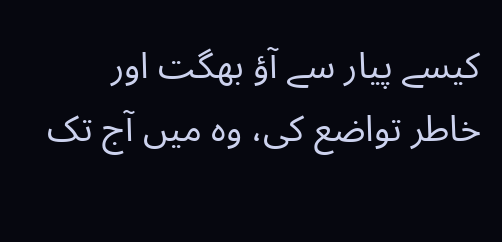کیسے پیار سے آؤ بھگت اور خاطر تواضع کی، وہ میں آج تک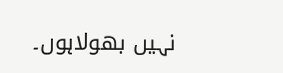نہیں بھولاہوں۔